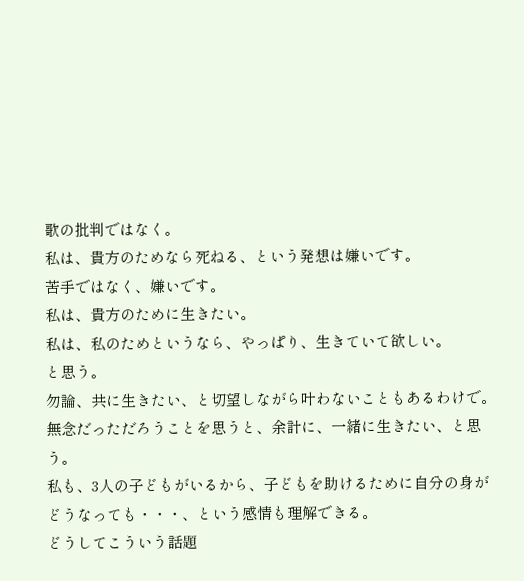歌の批判ではなく。
私は、貴方のためなら死ねる、という発想は嫌いです。
苦手ではなく、嫌いです。
私は、貴方のために生きたい。
私は、私のためというなら、やっぱり、生きていて欲しい。
と思う。
勿論、共に生きたい、と切望しながら叶わないこともあるわけで。
無念だっただろうことを思うと、余計に、一緒に生きたい、と思う。
私も、3人の子どもがいるから、子どもを助けるために自分の身がどうなっても・・・、という感情も理解できる。
どうしてこういう話題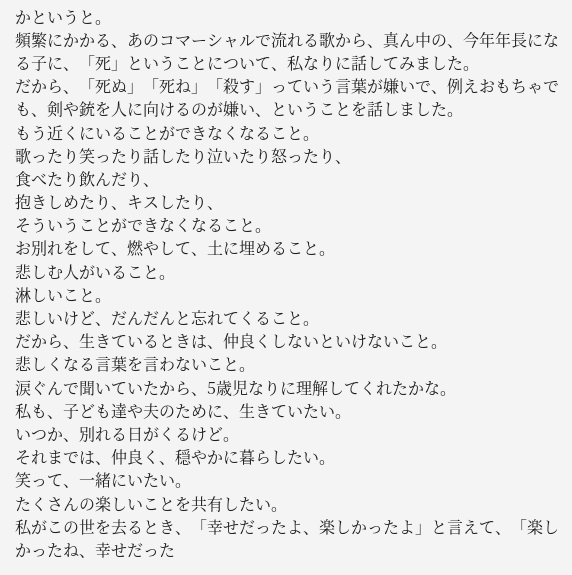かというと。
頻繁にかかる、あのコマーシャルで流れる歌から、真ん中の、今年年長になる子に、「死」ということについて、私なりに話してみました。
だから、「死ぬ」「死ね」「殺す」っていう言葉が嫌いで、例えおもちゃでも、剣や銃を人に向けるのが嫌い、ということを話しました。
もう近くにいることができなくなること。
歌ったり笑ったり話したり泣いたり怒ったり、
食べたり飲んだり、
抱きしめたり、キスしたり、
そういうことができなくなること。
お別れをして、燃やして、土に埋めること。
悲しむ人がいること。
淋しいこと。
悲しいけど、だんだんと忘れてくること。
だから、生きているときは、仲良くしないといけないこと。
悲しくなる言葉を言わないこと。
涙ぐんで聞いていたから、5歳児なりに理解してくれたかな。
私も、子ども達や夫のために、生きていたい。
いつか、別れる日がくるけど。
それまでは、仲良く、穏やかに暮らしたい。
笑って、一緒にいたい。
たくさんの楽しいことを共有したい。
私がこの世を去るとき、「幸せだったよ、楽しかったよ」と言えて、「楽しかったね、幸せだった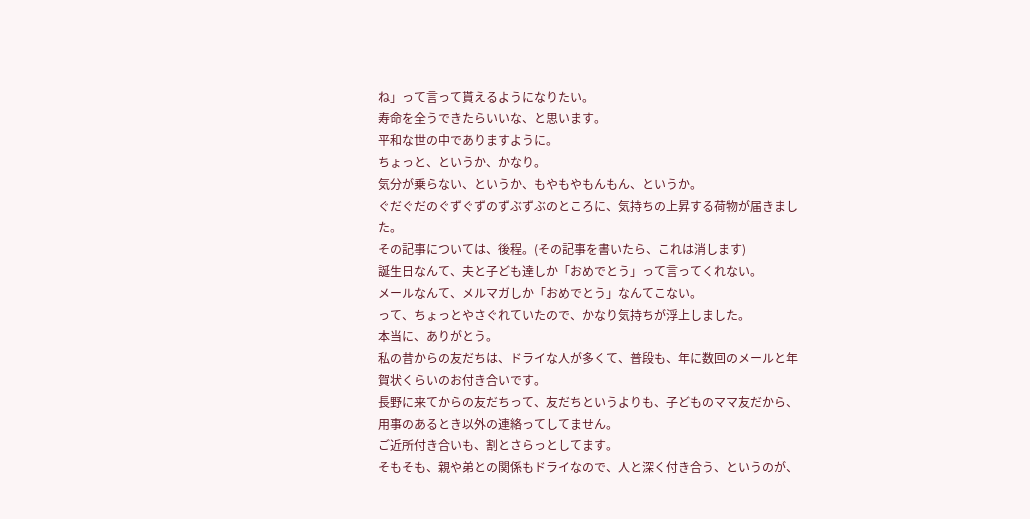ね」って言って貰えるようになりたい。
寿命を全うできたらいいな、と思います。
平和な世の中でありますように。
ちょっと、というか、かなり。
気分が乗らない、というか、もやもやもんもん、というか。
ぐだぐだのぐずぐずのずぶずぶのところに、気持ちの上昇する荷物が届きました。
その記事については、後程。(その記事を書いたら、これは消します)
誕生日なんて、夫と子ども達しか「おめでとう」って言ってくれない。
メールなんて、メルマガしか「おめでとう」なんてこない。
って、ちょっとやさぐれていたので、かなり気持ちが浮上しました。
本当に、ありがとう。
私の昔からの友だちは、ドライな人が多くて、普段も、年に数回のメールと年賀状くらいのお付き合いです。
長野に来てからの友だちって、友だちというよりも、子どものママ友だから、用事のあるとき以外の連絡ってしてません。
ご近所付き合いも、割とさらっとしてます。
そもそも、親や弟との関係もドライなので、人と深く付き合う、というのが、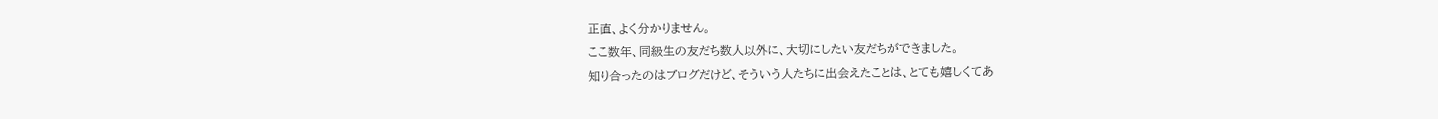正直、よく分かりません。
ここ数年、同級生の友だち数人以外に、大切にしたい友だちができました。
知り合ったのはブログだけど、そういう人たちに出会えたことは、とても嬉しくてあ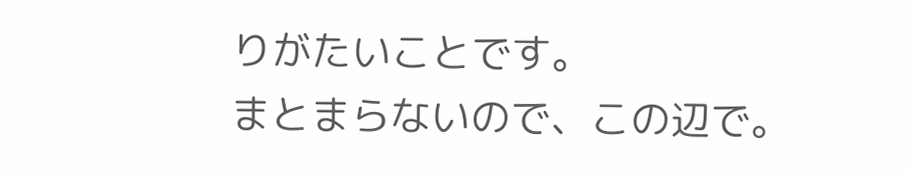りがたいことです。
まとまらないので、この辺で。